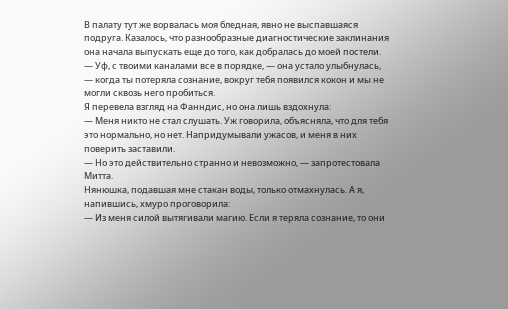В палату тут же ворвалась моя бледная, явно не выспавшаяся подруга. Казалось, что разнообразные диагностические заклинания она начала выпускать еще до того, как добралась до моей постели.
— Уф, с твоими каналами все в порядке, — она устало улыбнулась, — когда ты потеряла сознание, вокруг тебя появился кокон и мы не могли сквозь него пробиться.
Я перевела взгляд на Фанндис, но она лишь вздохнула:
— Меня никто не стал слушать. Уж говорила, объясняла, что для тебя это нормально, но нет. Напридумывали ужасов, и меня в них поверить заставили.
— Но это действительно странно и невозможно, — запротестовала Митта.
Нянюшка, подавшая мне стакан воды, только отмахнулась. А я, напившись, хмуро проговорила:
— Из меня силой вытягивали магию. Если я теряла сознание, то они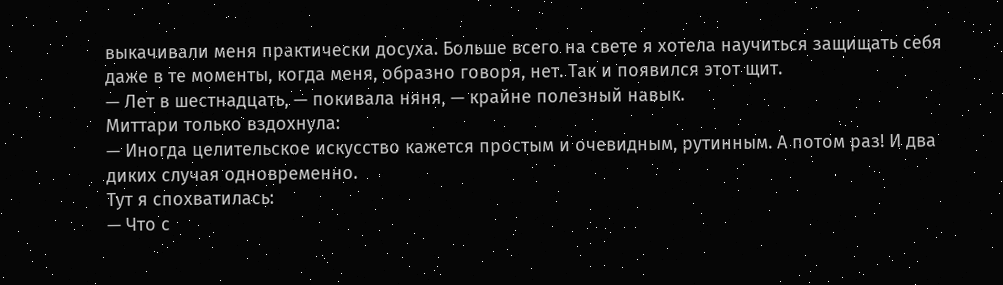выкачивали меня практически досуха. Больше всего на свете я хотела научиться защищать себя даже в те моменты, когда меня, образно говоря, нет. Так и появился этот щит.
— Лет в шестнадцать, — покивала няня, — крайне полезный навык.
Миттари только вздохнула:
— Иногда целительское искусство кажется простым и очевидным, рутинным. А потом раз! И два диких случая одновременно.
Тут я спохватилась:
— Что с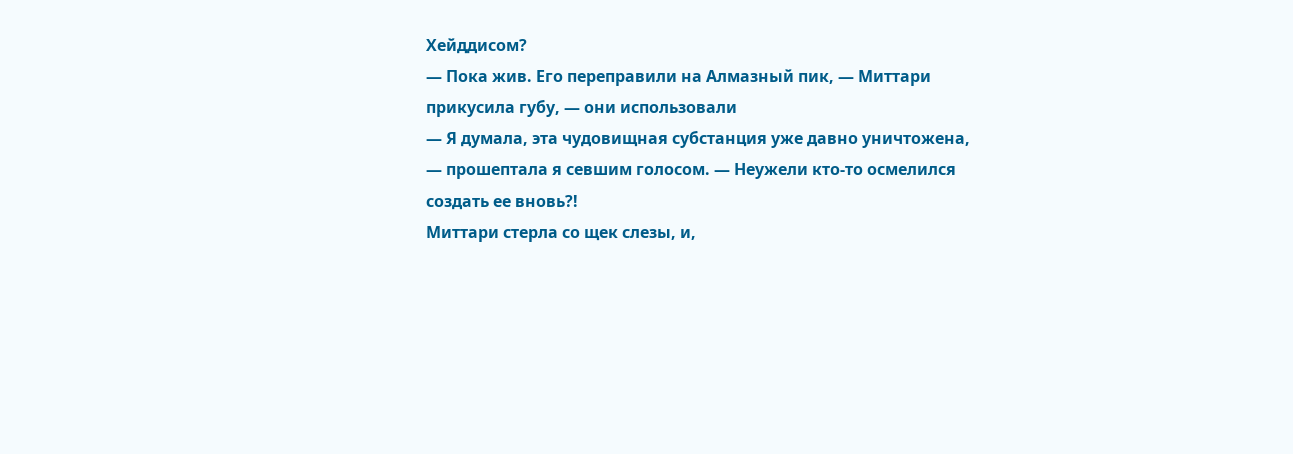Хейддисом?
— Пока жив. Его переправили на Алмазный пик, — Миттари прикусила губу, — они использовали
— Я думала, эта чудовищная субстанция уже давно уничтожена, — прошептала я севшим голосом. — Неужели кто-то осмелился создать ее вновь?!
Миттари стерла со щек слезы, и,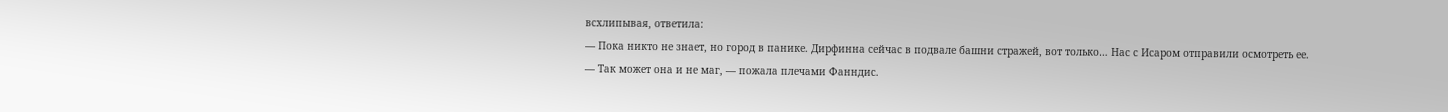всхлипывая, ответила:
— Пока никто не знает, но город в панике. Дирфинна сейчас в подвале башни стражей, вот только… Нас с Исаром отправили осмотреть ее.
— Так может она и не маг, — пожала плечами Фанндис.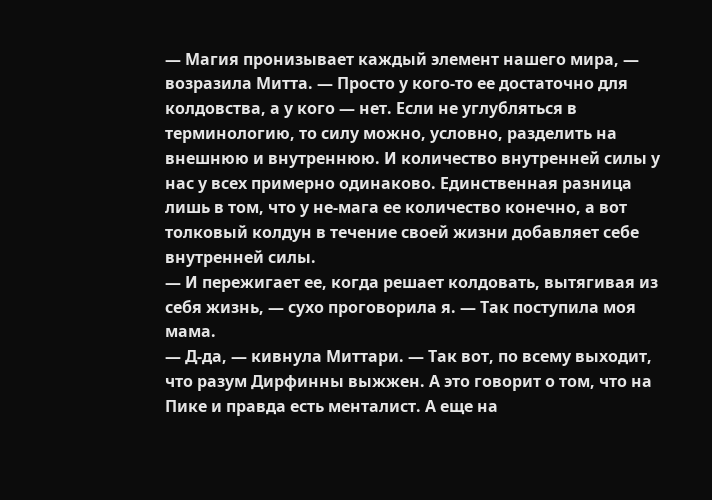— Магия пронизывает каждый элемент нашего мира, — возразила Митта. — Просто у кого-то ее достаточно для колдовства, а у кого — нет. Если не углубляться в терминологию, то силу можно, условно, разделить на внешнюю и внутреннюю. И количество внутренней силы у нас у всех примерно одинаково. Единственная разница лишь в том, что у не-мага ее количество конечно, а вот толковый колдун в течение своей жизни добавляет себе внутренней силы.
— И пережигает ее, когда решает колдовать, вытягивая из себя жизнь, — сухо проговорила я. — Так поступила моя мама.
— Д-да, — кивнула Миттари. — Так вот, по всему выходит, что разум Дирфинны выжжен. А это говорит о том, что на Пике и правда есть менталист. А еще на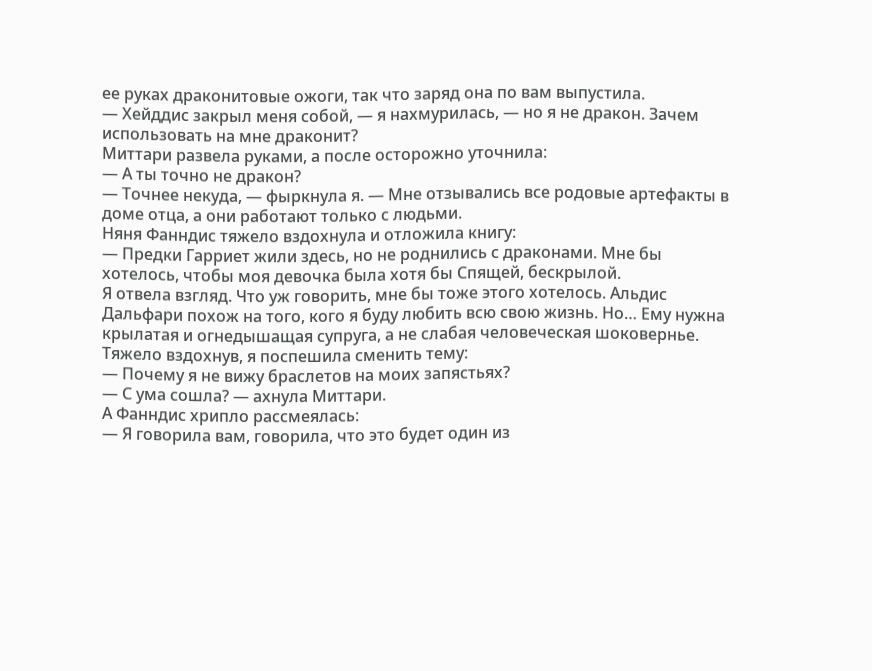ее руках драконитовые ожоги, так что заряд она по вам выпустила.
— Хейддис закрыл меня собой, — я нахмурилась, — но я не дракон. Зачем использовать на мне драконит?
Миттари развела руками, а после осторожно уточнила:
— А ты точно не дракон?
— Точнее некуда, — фыркнула я. — Мне отзывались все родовые артефакты в доме отца, а они работают только с людьми.
Няня Фанндис тяжело вздохнула и отложила книгу:
— Предки Гарриет жили здесь, но не роднились с драконами. Мне бы хотелось, чтобы моя девочка была хотя бы Спящей, бескрылой.
Я отвела взгляд. Что уж говорить, мне бы тоже этого хотелось. Альдис Дальфари похож на того, кого я буду любить всю свою жизнь. Но… Ему нужна крылатая и огнедышащая супруга, а не слабая человеческая шоковернье.
Тяжело вздохнув, я поспешила сменить тему:
— Почему я не вижу браслетов на моих запястьях?
— С ума сошла? — ахнула Миттари.
А Фанндис хрипло рассмеялась:
— Я говорила вам, говорила, что это будет один из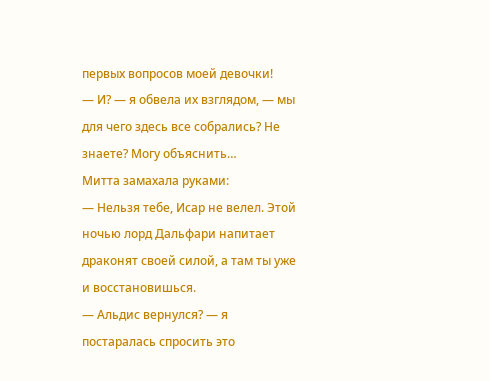первых вопросов моей девочки!
— И? — я обвела их взглядом, — мы для чего здесь все собрались? Не знаете? Могу объяснить…
Митта замахала руками:
— Нельзя тебе, Исар не велел. Этой ночью лорд Дальфари напитает драконят своей силой, а там ты уже и восстановишься.
— Альдис вернулся? — я постаралась спросить это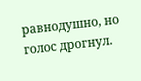равнодушно, но голос дрогнул.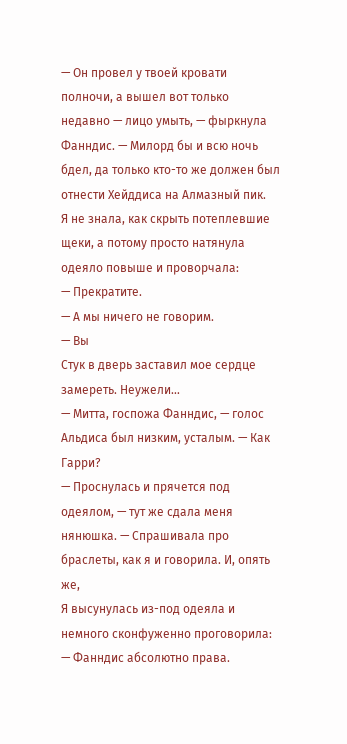— Он провел у твоей кровати полночи, а вышел вот только недавно — лицо умыть, — фыркнула Фанндис. — Милорд бы и всю ночь бдел, да только кто-то же должен был отнести Хейддиса на Алмазный пик.
Я не знала, как скрыть потеплевшие щеки, а потому просто натянула одеяло повыше и проворчала:
— Прекратите.
— А мы ничего не говорим.
— Вы
Стук в дверь заставил мое сердце замереть. Неужели…
— Митта, госпожа Фанндис, — голос Альдиса был низким, усталым. — Как Гарри?
— Проснулась и прячется под одеялом, — тут же сдала меня нянюшка. — Спрашивала про браслеты, как я и говорила. И, опять же,
Я высунулась из-под одеяла и немного сконфуженно проговорила:
— Фанндис абсолютно права.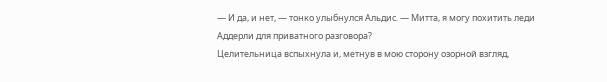— И да, и нет, — тонко улыбнулся Альдис. — Митта, я могу похитить леди Аддерли для приватного разговора?
Целительница вспыхнула и, метнув в мою сторону озорной взгляд,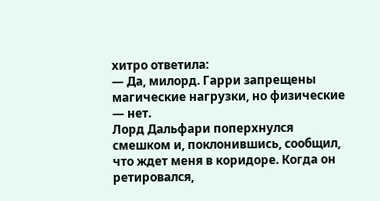хитро ответила:
— Да, милорд. Гарри запрещены магические нагрузки, но физические — нет.
Лорд Дальфари поперхнулся смешком и, поклонившись, сообщил, что ждет меня в коридоре. Когда он ретировался,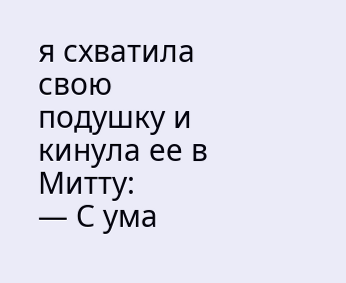я схватила свою подушку и кинула ее в Митту:
— С ума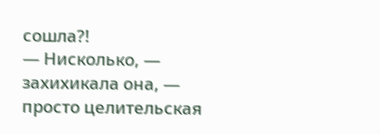сошла?!
— Нисколько, — захихикала она, — просто целительская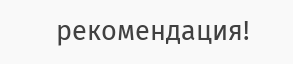рекомендация!